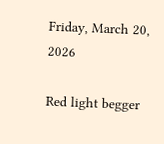Friday, March 20, 2026

Red light begger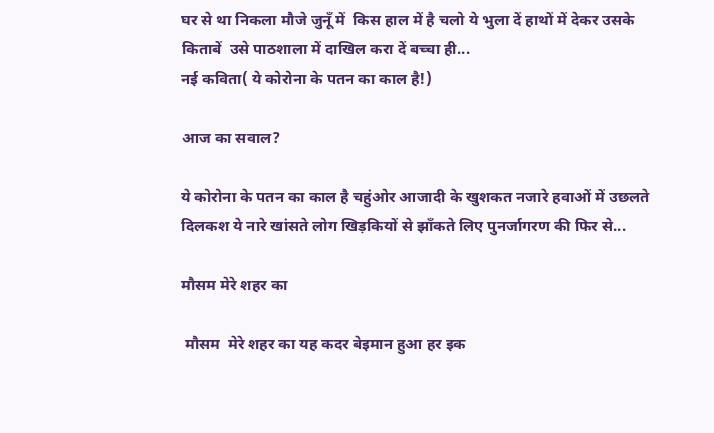घर से था निकला मौजे जुनूँ में  किस हाल में है चलो ये भुला दें हाथों में देकर उसके किताबें  उसे पाठशाला में दाखिल करा दें बच्चा ही...
नई कविता( ये कोरोना के पतन का काल है!)

आज का सवाल?

ये कोरोना के पतन का काल है चहुंओर आजादी के खुशकत नजारे हवाओं में उछलते दिलकश ये नारे खांसते लोग खिड़कियों से झाँकते लिए पुनर्जागरण की फिर से...

मौसम मेरे शहर का

 मौसम  मेरे शहर का यह कदर बेइमान हुआ हर इक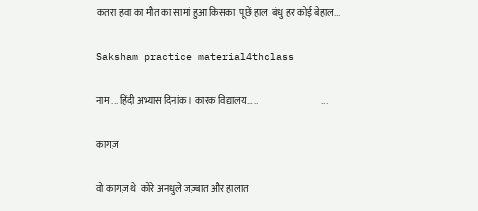कतरा हवा का मौत का सामां हुआ किसका  पूछें हाल  बंधु हर कोई बेहाल...

Saksham practice material4thclass

नाम ... हिंदी अभ्यास दिनांक। कारक विद्यालय… ..                                 ...

कागज़

वो कागज़ थे  कोरे अनधुले जज़्बात और हालात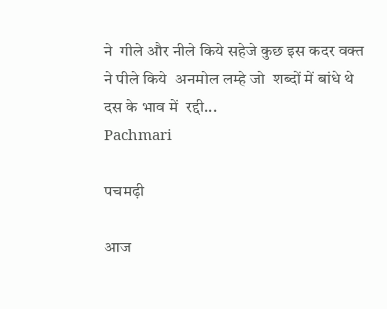ने  गीले और नीले किये सहेजे कुछ इस कदर वक्त ने पीले किये  अनमोल लम्हे जो  शब्दों में बांधे थे दस के भाव में  रद्दी...
Pachmari

पचमढ़ी

आज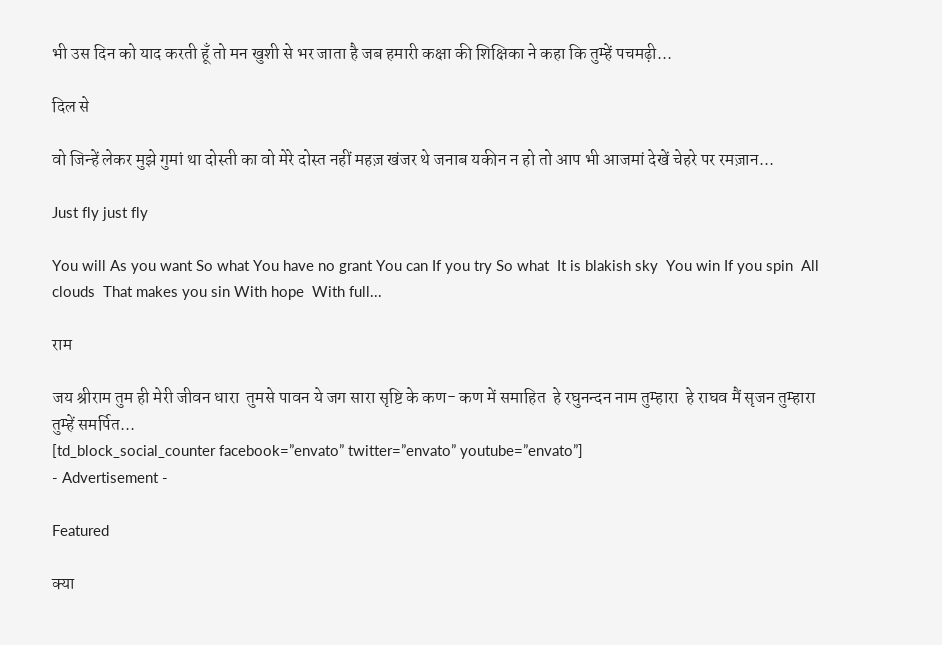भी उस दिन को याद करती हूँ तो मन खुशी से भर जाता है जब हमारी कक्षा की शिक्षिका ने कहा कि तुम्हें पचमढ़ी...

दिल से

वो जिन्हें लेकर मुझे गुमां था दोस्ती का वो मेरे दोस्त नहीं महज़ खंजर थे जनाब यकीन न हो तो आप भी आजमां देखें चेहरे पर रमज़ान...

Just fly just fly

You will As you want So what You have no grant You can If you try So what  It is blakish sky  You win If you spin  All clouds  That makes you sin With hope  With full...

राम

जय श्रीराम तुम ही मेरी जीवन धारा  तुमसे पावन ये जग सारा सृष्टि के कण- कण में समाहित  हे रघुनन्दन नाम तुम्हारा  हे राघव मैं सृजन तुम्हारा  तुम्हें समर्पित...
[td_block_social_counter facebook=”envato” twitter=”envato” youtube=”envato”]
- Advertisement -

Featured

क्या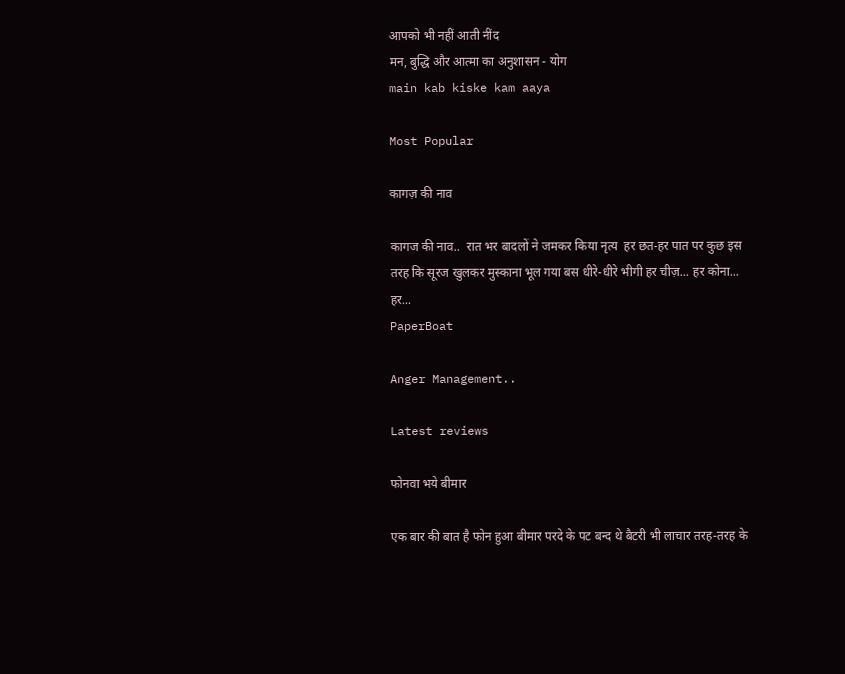आपको भी नहीं आती नींद
मन, बुद्धि और आत्मा का अनुशासन - योग
main kab kiske kam aaya

Most Popular

कागज़ की नाव

कागज की नाव..  रात भर बादलों ने जमकर किया नृत्य  हर छत-हर पात पर कुछ इस तरह कि सूरज खुलकर मुस्काना भूल गया बस धीरे-धीरे भीगी हर चीज़... हर कोना... हर...
PaperBoat

Anger Management..

Latest reviews

फोनवा भये बीमार

एक बार की बात है फोन हुआ बीमार परदे के पट बन्द थे बैटरी भी लाचार तरह-तरह के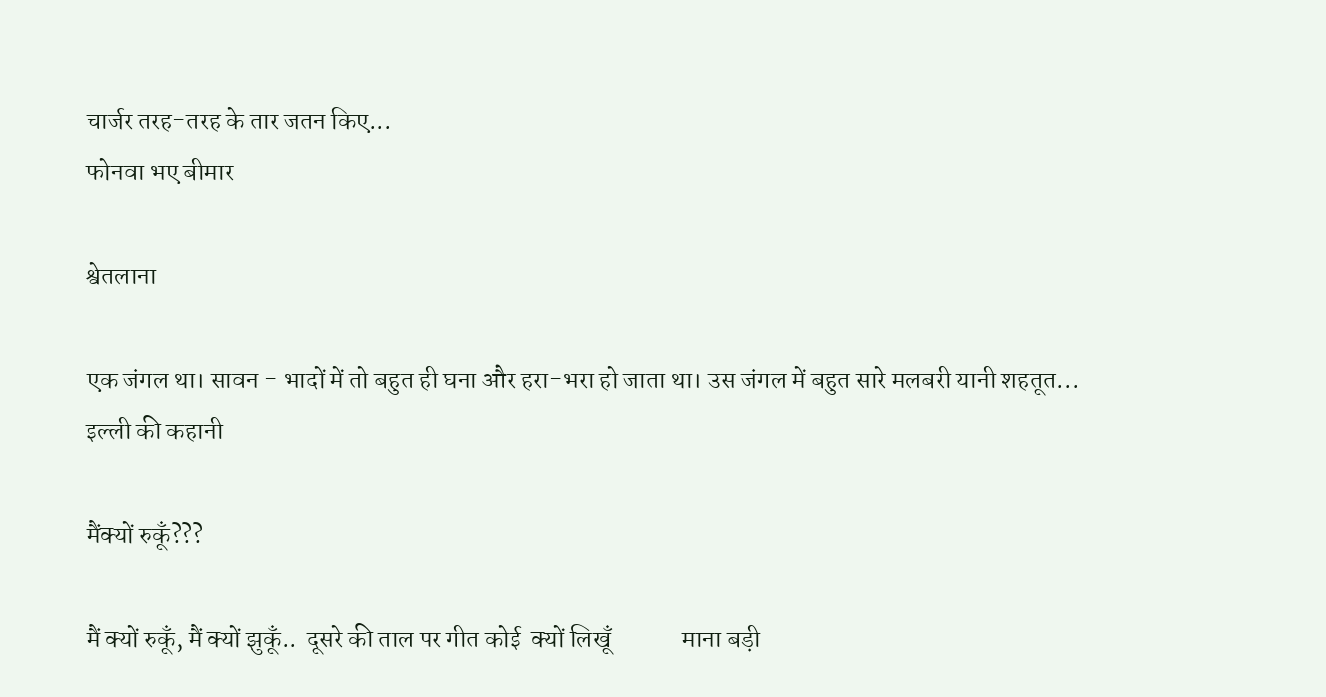चार्जर तरह-तरह के तार जतन किए...
फोनवा भए बीमार

श्वेतलाना

एक जंगल था। सावन - भादों में तो बहुत ही घना और हरा-भरा हो जाता था। उस जंगल में बहुत सारे मलबरी यानी शहतूत...
इल्ली की कहानी

मैंक्यों रुकूँ???

मैं क्यों रुकूँ, मैं क्यों झुकूँ..  दूसरे की ताल पर गीत कोई  क्यों लिखूँ              माना बड़ी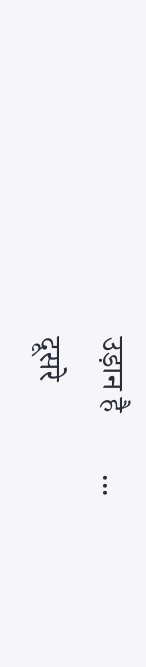उड़ान है        ...
दूसरे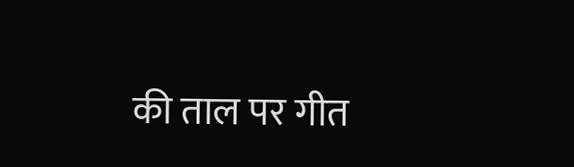की ताल पर गीत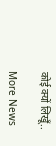कोई क्यों लिखूँ..

More News